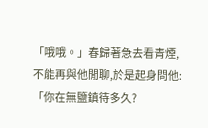「哦哦。」春歸著急去看青煙,不能再與他閒聊,於是起身問他:「你在無鹽鎮待多久?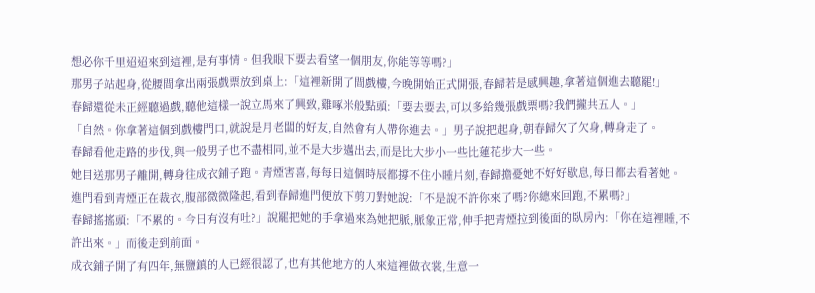想必你千里迢迢來到這裡,是有事情。但我眼下要去看望一個朋友,你能等等嗎?」
那男子站起身,從腰間拿出兩張戲票放到桌上:「這裡新開了間戲樓,今晚開始正式開張,春歸若是感興趣,拿著這個進去聽罷!」
春歸還從未正經聽過戲,聽他這樣一說立馬來了興致,雞啄米般點頭:「要去要去,可以多給幾張戲票嗎?我們攏共五人。」
「自然。你拿著這個到戲樓門口,就說是月老闆的好友,自然會有人帶你進去。」男子說把起身,朝春歸欠了欠身,轉身走了。
春歸看他走路的步伐,與一般男子也不盡相同,並不是大步邁出去,而是比大步小一些比蓮花步大一些。
她目送那男子離開,轉身往成衣鋪子跑。青煙害喜,每每日這個時辰都撐不住小睡片刻,春歸擔憂她不好好歇息,每日都去看著她。
進門看到青煙正在裁衣,腹部微微隆起,看到春歸進門便放下剪刀對她說:「不是說不許你來了嗎?你總來回跑,不累嗎?」
春歸搖搖頭:「不累的。今日有沒有吐?」說罷把她的手拿過來為她把脈,脈象正常,伸手把青煙拉到後面的臥房內:「你在這裡睡,不許出來。」而後走到前面。
成衣鋪子開了有四年,無鹽鎮的人已經很認了,也有其他地方的人來這裡做衣裳,生意一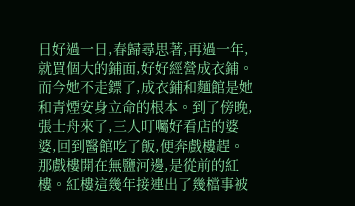日好過一日,春歸尋思著,再過一年,就買個大的鋪面,好好經營成衣鋪。而今她不走鏢了,成衣鋪和麵館是她和青煙安身立命的根本。到了傍晚,張士舟來了,三人叮囑好看店的婆婆,回到醫館吃了飯,便奔戲樓趕。
那戲樓開在無鹽河邊,是從前的紅樓。紅樓這幾年接連出了幾檔事被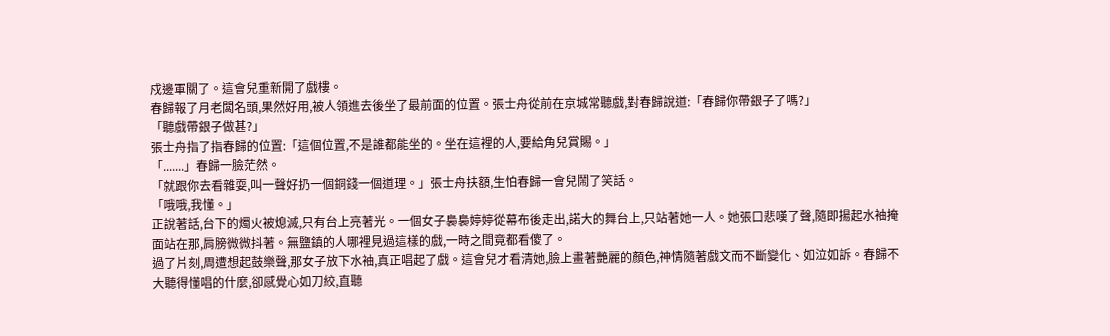戍邊軍關了。這會兒重新開了戲樓。
春歸報了月老闆名頭,果然好用,被人領進去後坐了最前面的位置。張士舟從前在京城常聽戲,對春歸說道:「春歸你帶銀子了嗎?」
「聽戲帶銀子做甚?」
張士舟指了指春歸的位置:「這個位置,不是誰都能坐的。坐在這裡的人,要給角兒賞賜。」
「.......」春歸一臉茫然。
「就跟你去看雜耍,叫一聲好扔一個銅錢一個道理。」張士舟扶額,生怕春歸一會兒鬧了笑話。
「哦哦,我懂。」
正說著話,台下的燭火被熄滅,只有台上亮著光。一個女子裊裊婷婷從幕布後走出,諾大的舞台上,只站著她一人。她張口悲嘆了聲,隨即揚起水袖掩面站在那,肩膀微微抖著。無鹽鎮的人哪裡見過這樣的戲,一時之間竟都看傻了。
過了片刻,周遭想起鼓樂聲,那女子放下水袖,真正唱起了戲。這會兒才看清她,臉上畫著艷麗的顏色,神情隨著戲文而不斷變化、如泣如訴。春歸不大聽得懂唱的什麼,卻感覺心如刀絞,直聽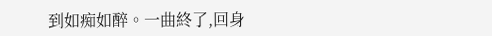到如痴如醉。一曲終了,回身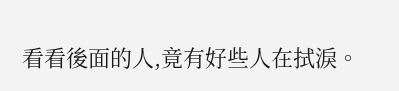看看後面的人,竟有好些人在拭淚。